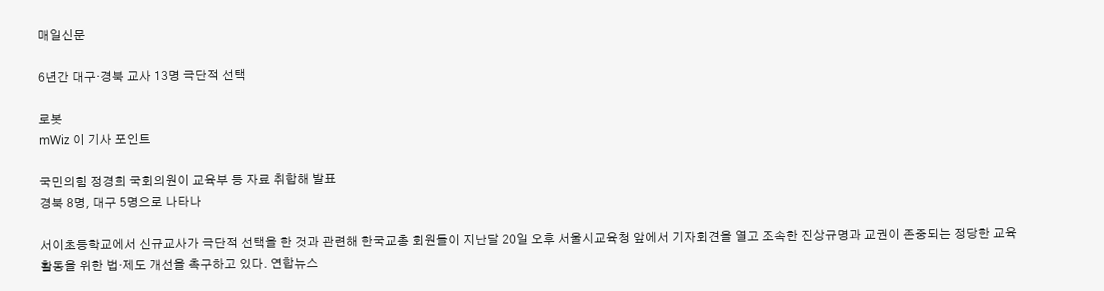매일신문

6년간 대구·경북 교사 13명 극단적 선택

로봇
mWiz 이 기사 포인트

국민의힘 정경희 국회의원이 교육부 등 자료 취합해 발표
경북 8명, 대구 5명으로 나타나

서이초등학교에서 신규교사가 극단적 선택을 한 것과 관련해 한국교총 회원들이 지난달 20일 오후 서울시교육청 앞에서 기자회견을 열고 조속한 진상규명과 교권이 존중되는 정당한 교육활동을 위한 법·제도 개선을 촉구하고 있다. 연합뉴스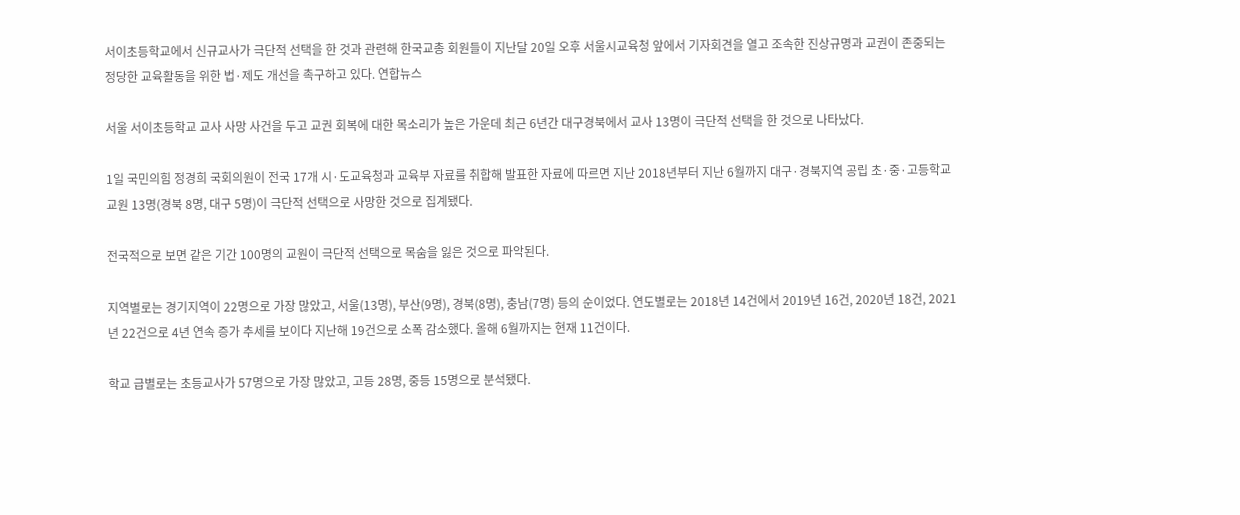서이초등학교에서 신규교사가 극단적 선택을 한 것과 관련해 한국교총 회원들이 지난달 20일 오후 서울시교육청 앞에서 기자회견을 열고 조속한 진상규명과 교권이 존중되는 정당한 교육활동을 위한 법·제도 개선을 촉구하고 있다. 연합뉴스

서울 서이초등학교 교사 사망 사건을 두고 교권 회복에 대한 목소리가 높은 가운데 최근 6년간 대구경북에서 교사 13명이 극단적 선택을 한 것으로 나타났다.

1일 국민의힘 정경희 국회의원이 전국 17개 시·도교육청과 교육부 자료를 취합해 발표한 자료에 따르면 지난 2018년부터 지난 6월까지 대구·경북지역 공립 초·중·고등학교 교원 13명(경북 8명, 대구 5명)이 극단적 선택으로 사망한 것으로 집계됐다.

전국적으로 보면 같은 기간 100명의 교원이 극단적 선택으로 목숨을 잃은 것으로 파악된다.

지역별로는 경기지역이 22명으로 가장 많았고, 서울(13명), 부산(9명), 경북(8명), 충남(7명) 등의 순이었다. 연도별로는 2018년 14건에서 2019년 16건, 2020년 18건, 2021년 22건으로 4년 연속 증가 추세를 보이다 지난해 19건으로 소폭 감소했다. 올해 6월까지는 현재 11건이다.

학교 급별로는 초등교사가 57명으로 가장 많았고, 고등 28명, 중등 15명으로 분석됐다.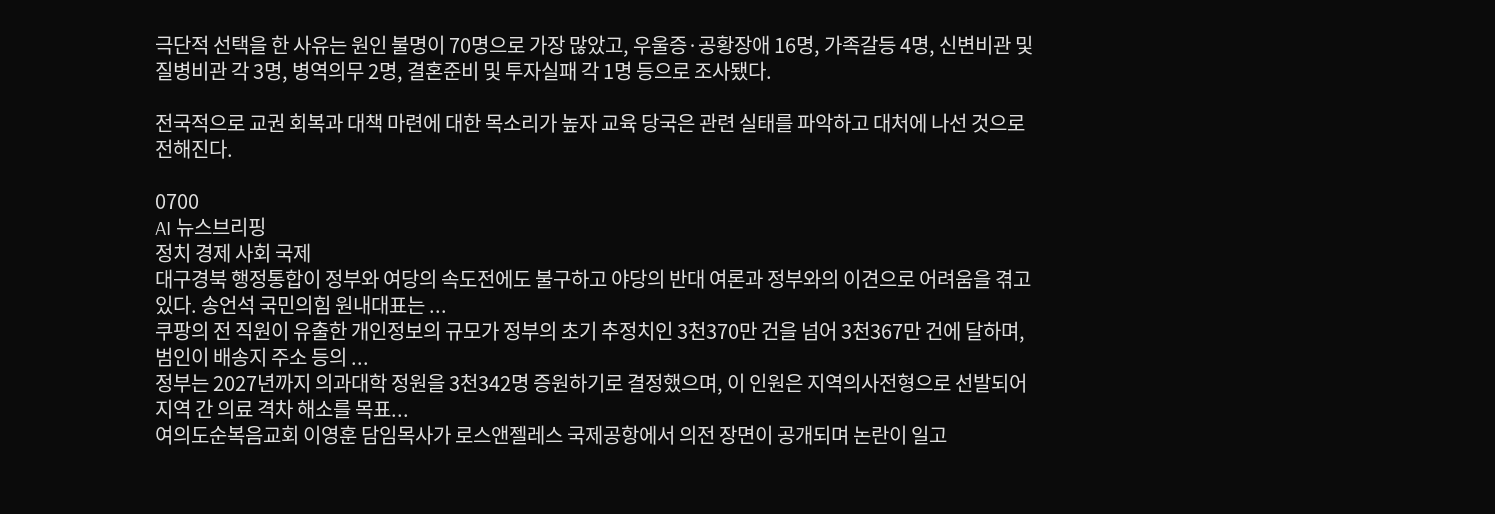극단적 선택을 한 사유는 원인 불명이 70명으로 가장 많았고, 우울증·공황장애 16명, 가족갈등 4명, 신변비관 및 질병비관 각 3명, 병역의무 2명, 결혼준비 및 투자실패 각 1명 등으로 조사됐다.

전국적으로 교권 회복과 대책 마련에 대한 목소리가 높자 교육 당국은 관련 실태를 파악하고 대처에 나선 것으로 전해진다.

0700
AI 뉴스브리핑
정치 경제 사회 국제
대구경북 행정통합이 정부와 여당의 속도전에도 불구하고 야당의 반대 여론과 정부와의 이견으로 어려움을 겪고 있다. 송언석 국민의힘 원내대표는 ...
쿠팡의 전 직원이 유출한 개인정보의 규모가 정부의 초기 추정치인 3천370만 건을 넘어 3천367만 건에 달하며, 범인이 배송지 주소 등의 ...
정부는 2027년까지 의과대학 정원을 3천342명 증원하기로 결정했으며, 이 인원은 지역의사전형으로 선발되어 지역 간 의료 격차 해소를 목표...
여의도순복음교회 이영훈 담임목사가 로스앤젤레스 국제공항에서 의전 장면이 공개되며 논란이 일고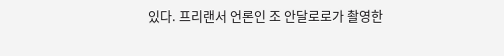있다. 프리랜서 언론인 조 안달로로가 촬영한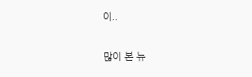이..

많이 본 뉴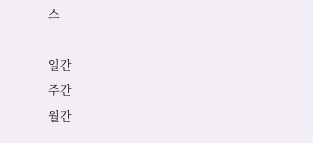스

일간
주간
월간